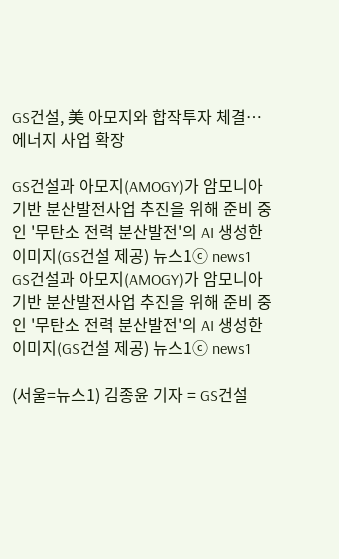GS건설, 美 아모지와 합작투자 체결…에너지 사업 확장

GS건설과 아모지(AMOGY)가 암모니아 기반 분산발전사업 추진을 위해 준비 중인 '무탄소 전력 분산발전'의 AI 생성한 이미지(GS건설 제공) 뉴스1ⓒ news1
GS건설과 아모지(AMOGY)가 암모니아 기반 분산발전사업 추진을 위해 준비 중인 '무탄소 전력 분산발전'의 AI 생성한 이미지(GS건설 제공) 뉴스1ⓒ news1

(서울=뉴스1) 김종윤 기자 = GS건설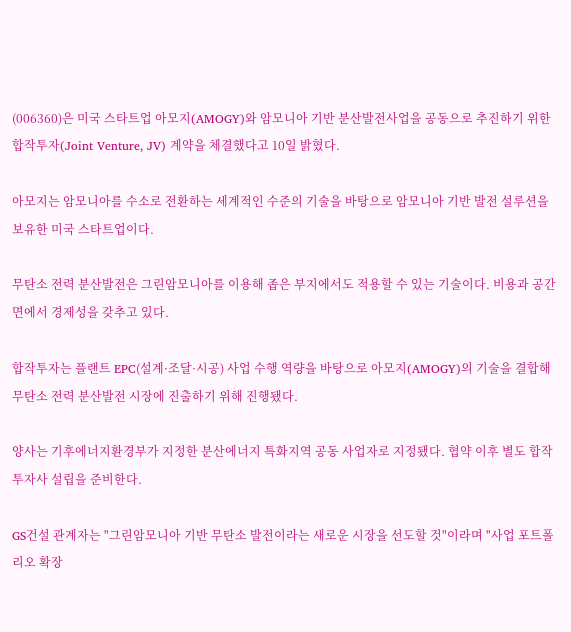(006360)은 미국 스타트업 아모지(AMOGY)와 암모니아 기반 분산발전사업을 공동으로 추진하기 위한 합작투자(Joint Venture, JV) 계약을 체결했다고 10일 밝혔다.

아모지는 암모니아를 수소로 전환하는 세계적인 수준의 기술을 바탕으로 암모니아 기반 발전 설루션을 보유한 미국 스타트업이다.

무탄소 전력 분산발전은 그린암모니아를 이용해 좁은 부지에서도 적용할 수 있는 기술이다. 비용과 공간면에서 경제성을 갖추고 있다.

합작투자는 플랜트 EPC(설계·조달·시공) 사업 수행 역량을 바탕으로 아모지(AMOGY)의 기술을 결합해 무탄소 전력 분산발전 시장에 진출하기 위해 진행됐다.

양사는 기후에너지환경부가 지정한 분산에너지 특화지역 공동 사업자로 지정됐다. 협약 이후 별도 합작투자사 설립을 준비한다.

GS건설 관계자는 "그린암모니아 기반 무탄소 발전이라는 새로운 시장을 선도할 것"이라며 "사업 포트폴리오 확장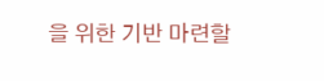을 위한 기반 마련할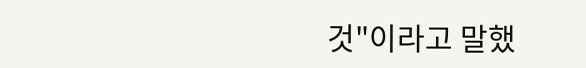것"이라고 말했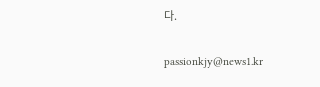다.

passionkjy@news1.kr